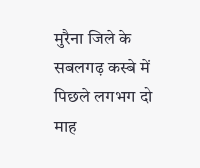मुरैना जिले के सबलगढ़ कस्बे में पिछले लगभग दो माह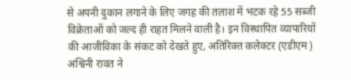से अपनी दुकान लगाने के लिए जगह की तलाश में भटक रहे 55 सब्जी विक्रेताओं को जल्द ही राहत मिलने वाली है। इन विस्थापित व्यापारियों की आजीविका के संकट को देखते हुए, अतिरिक्त कलेक्टर (एडीएम) अश्विनी रावत ने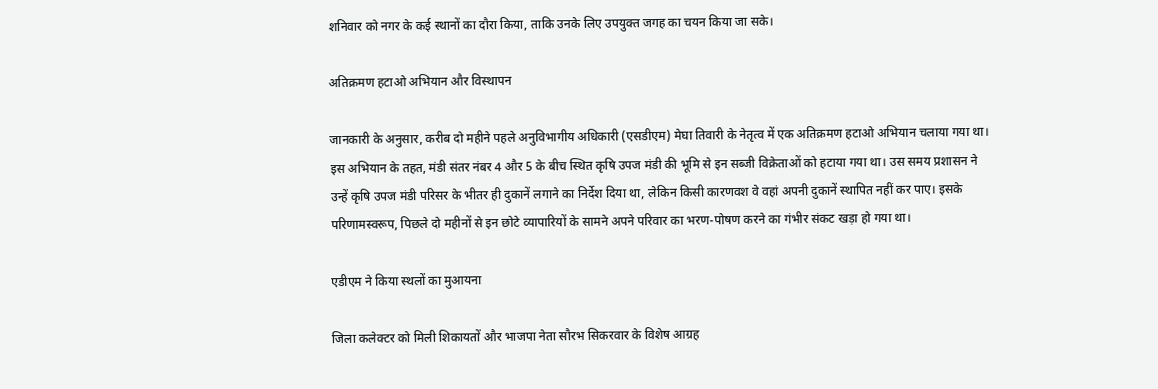शनिवार को नगर के कई स्थानों का दौरा किया, ताकि उनके लिए उपयुक्त जगह का चयन किया जा सके।

अतिक्रमण हटाओ अभियान और विस्थापन

जानकारी के अनुसार, करीब दो महीने पहले अनुविभागीय अधिकारी (एसडीएम) मेघा तिवारी के नेतृत्व में एक अतिक्रमण हटाओ अभियान चलाया गया था। इस अभियान के तहत, मंडी संतर नंबर 4 और 5 के बीच स्थित कृषि उपज मंडी की भूमि से इन सब्जी विक्रेताओं को हटाया गया था। उस समय प्रशासन ने उन्हें कृषि उपज मंडी परिसर के भीतर ही दुकानें लगाने का निर्देश दिया था, लेकिन किसी कारणवश वे वहां अपनी दुकानें स्थापित नहीं कर पाए। इसके परिणामस्वरूप, पिछले दो महीनों से इन छोटे व्यापारियों के सामने अपने परिवार का भरण-पोषण करने का गंभीर संकट खड़ा हो गया था।

एडीएम ने किया स्थलों का मुआयना

जिला कलेक्टर को मिली शिकायतों और भाजपा नेता सौरभ सिकरवार के विशेष आग्रह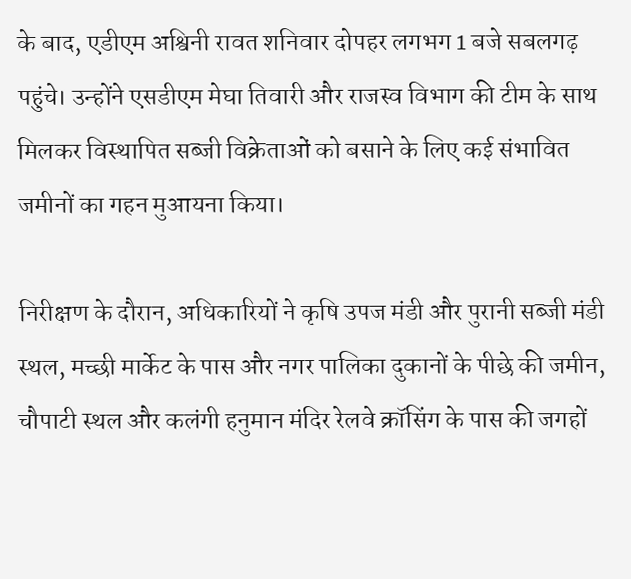के बाद, एडीएम अश्विनी रावत शनिवार दोपहर लगभग 1 बजे सबलगढ़ पहुंचे। उन्होंने एसडीएम मेघा तिवारी और राजस्व विभाग की टीम के साथ मिलकर विस्थापित सब्जी विक्रेताओं को बसाने के लिए कई संभावित जमीनों का गहन मुआयना किया।

निरीक्षण के दौरान, अधिकारियों ने कृषि उपज मंडी और पुरानी सब्जी मंडी स्थल, मच्छी मार्केट के पास और नगर पालिका दुकानों के पीछे की जमीन, चौपाटी स्थल और कलंगी हनुमान मंदिर रेलवे क्रॉसिंग के पास की जगहों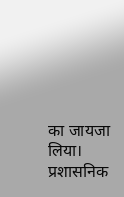का जायजा लिया। प्रशासनिक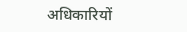अधिकारियों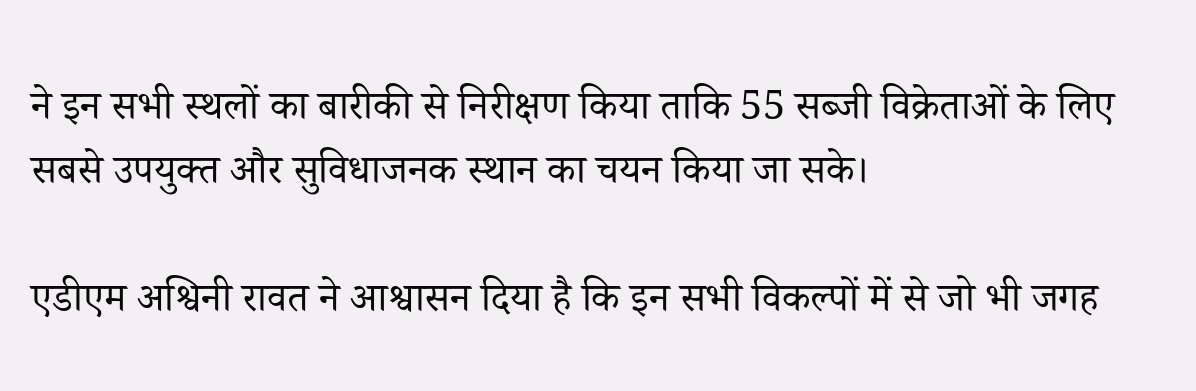ने इन सभी स्थलों का बारीकी से निरीक्षण किया ताकि 55 सब्जी विक्रेताओं के लिए सबसे उपयुक्त और सुविधाजनक स्थान का चयन किया जा सके।

एडीएम अश्विनी रावत ने आश्वासन दिया है कि इन सभी विकल्पों में से जो भी जगह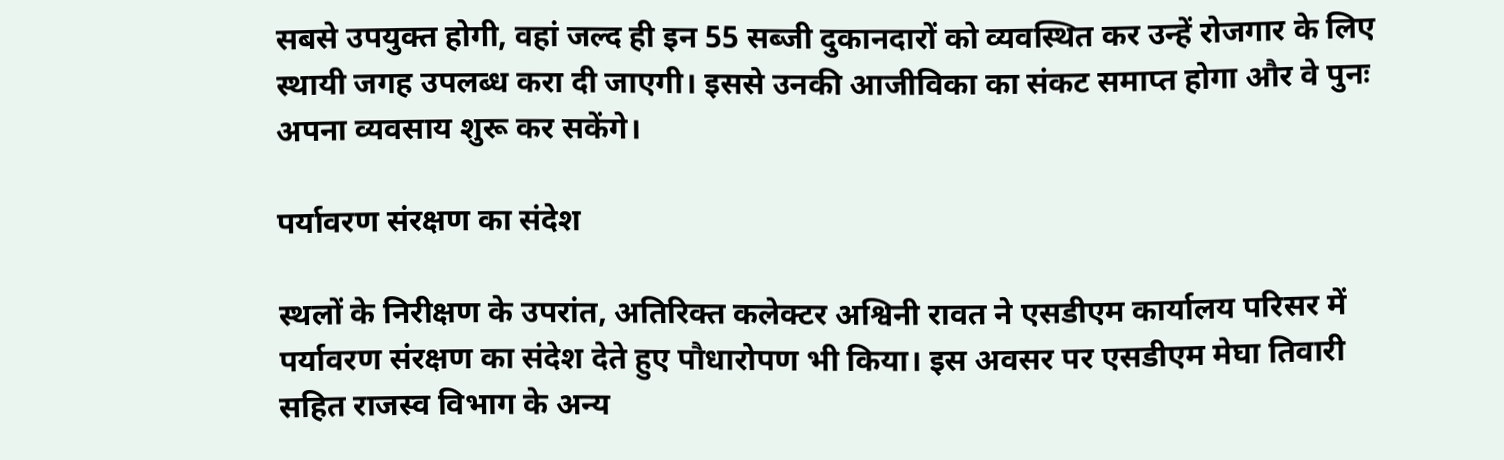सबसे उपयुक्त होगी, वहां जल्द ही इन 55 सब्जी दुकानदारों को व्यवस्थित कर उन्हें रोजगार के लिए स्थायी जगह उपलब्ध करा दी जाएगी। इससे उनकी आजीविका का संकट समाप्त होगा और वे पुनः अपना व्यवसाय शुरू कर सकेंगे।

पर्यावरण संरक्षण का संदेश

स्थलों के निरीक्षण के उपरांत, अतिरिक्त कलेक्टर अश्विनी रावत ने एसडीएम कार्यालय परिसर में पर्यावरण संरक्षण का संदेश देते हुए पौधारोपण भी किया। इस अवसर पर एसडीएम मेघा तिवारी सहित राजस्व विभाग के अन्य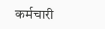कर्मचारी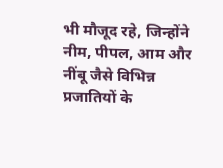भी मौजूद रहे, जिन्होंने नीम, पीपल, आम और नींबू जैसे विभिन्न प्रजातियों के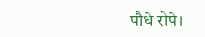पौधे रोपे।